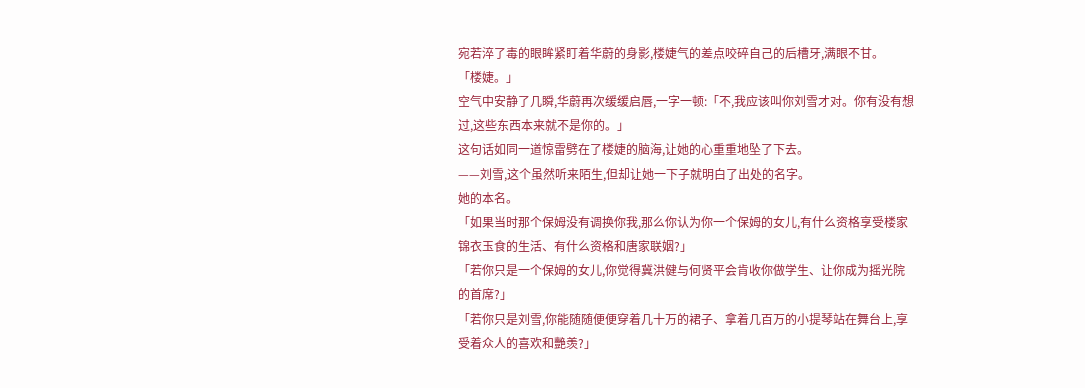宛若淬了毒的眼眸紧盯着华蔚的身影,楼婕气的差点咬碎自己的后槽牙,满眼不甘。
「楼婕。」
空气中安静了几瞬,华蔚再次缓缓启唇,一字一顿:「不,我应该叫你刘雪才对。你有没有想过,这些东西本来就不是你的。」
这句话如同一道惊雷劈在了楼婕的脑海,让她的心重重地坠了下去。
——刘雪,这个虽然听来陌生,但却让她一下子就明白了出处的名字。
她的本名。
「如果当时那个保姆没有调换你我,那么你认为你一个保姆的女儿,有什么资格享受楼家锦衣玉食的生活、有什么资格和唐家联姻?」
「若你只是一个保姆的女儿,你觉得冀洪健与何贤平会肯收你做学生、让你成为摇光院的首席?」
「若你只是刘雪,你能随随便便穿着几十万的裙子、拿着几百万的小提琴站在舞台上,享受着众人的喜欢和艷羡?」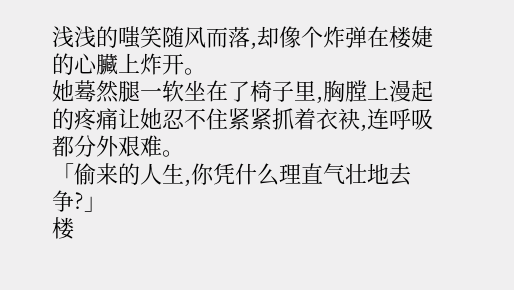浅浅的嗤笑随风而落,却像个炸弹在楼婕的心臟上炸开。
她蓦然腿一软坐在了椅子里,胸膛上漫起的疼痛让她忍不住紧紧抓着衣袂,连呼吸都分外艰难。
「偷来的人生,你凭什么理直气壮地去争?」
楼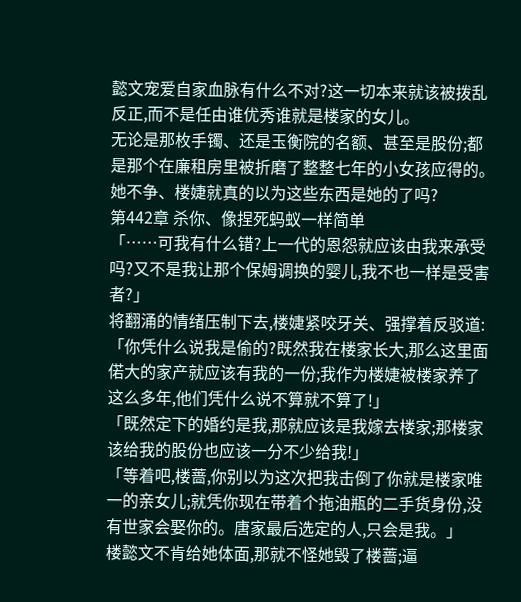懿文宠爱自家血脉有什么不对?这一切本来就该被拨乱反正,而不是任由谁优秀谁就是楼家的女儿。
无论是那枚手镯、还是玉衡院的名额、甚至是股份;都是那个在廉租房里被折磨了整整七年的小女孩应得的。
她不争、楼婕就真的以为这些东西是她的了吗?
第442章 杀你、像捏死蚂蚁一样简单
「……可我有什么错?上一代的恩怨就应该由我来承受吗?又不是我让那个保姆调换的婴儿,我不也一样是受害者?」
将翻涌的情绪压制下去,楼婕紧咬牙关、强撑着反驳道:「你凭什么说我是偷的?既然我在楼家长大,那么这里面偌大的家产就应该有我的一份;我作为楼婕被楼家养了这么多年,他们凭什么说不算就不算了!」
「既然定下的婚约是我,那就应该是我嫁去楼家;那楼家该给我的股份也应该一分不少给我!」
「等着吧,楼蔷,你别以为这次把我击倒了你就是楼家唯一的亲女儿;就凭你现在带着个拖油瓶的二手货身份,没有世家会娶你的。唐家最后选定的人,只会是我。」
楼懿文不肯给她体面,那就不怪她毁了楼蔷;逼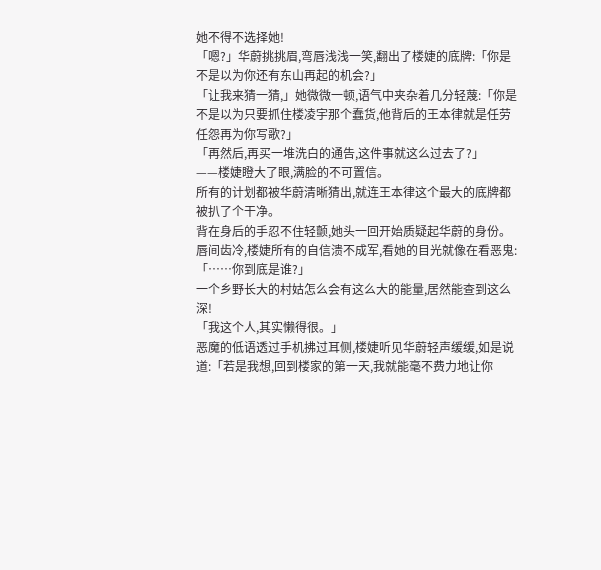她不得不选择她!
「嗯?」华蔚挑挑眉,弯唇浅浅一笑,翻出了楼婕的底牌:「你是不是以为你还有东山再起的机会?」
「让我来猜一猜,」她微微一顿,语气中夹杂着几分轻蔑:「你是不是以为只要抓住楼凌宇那个蠢货,他背后的王本律就是任劳任怨再为你写歌?」
「再然后,再买一堆洗白的通告,这件事就这么过去了?」
——楼婕瞪大了眼,满脸的不可置信。
所有的计划都被华蔚清晰猜出,就连王本律这个最大的底牌都被扒了个干净。
背在身后的手忍不住轻颤,她头一回开始质疑起华蔚的身份。
唇间齿冷,楼婕所有的自信溃不成军,看她的目光就像在看恶鬼:「……你到底是谁?」
一个乡野长大的村姑怎么会有这么大的能量,居然能查到这么深!
「我这个人,其实懒得很。」
恶魔的低语透过手机拂过耳侧,楼婕听见华蔚轻声缓缓,如是说道:「若是我想,回到楼家的第一天,我就能毫不费力地让你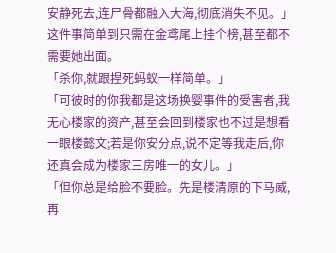安静死去,连尸骨都融入大海,彻底消失不见。」
这件事简单到只需在金鸢尾上挂个榜,甚至都不需要她出面。
「杀你,就跟捏死蚂蚁一样简单。」
「可彼时的你我都是这场换婴事件的受害者,我无心楼家的资产,甚至会回到楼家也不过是想看一眼楼懿文;若是你安分点,说不定等我走后,你还真会成为楼家三房唯一的女儿。」
「但你总是给脸不要脸。先是楼清原的下马威,再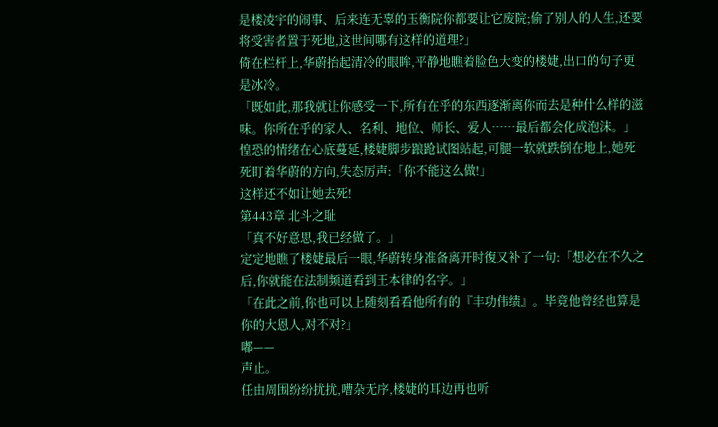是楼凌宇的闹事、后来连无辜的玉衡院你都要让它废院;偷了别人的人生,还要将受害者置于死地,这世间哪有这样的道理?」
倚在栏杆上,华蔚抬起清冷的眼眸,平静地瞧着脸色大变的楼婕,出口的句子更是冰冷。
「既如此,那我就让你感受一下,所有在乎的东西逐渐离你而去是种什么样的滋味。你所在乎的家人、名利、地位、师长、爱人……最后都会化成泡沫。」
惶恐的情绪在心底蔓延,楼婕脚步踉跄试图站起,可腿一软就跌倒在地上,她死死盯着华蔚的方向,失态厉声:「你不能这么做!」
这样还不如让她去死!
第443章 北斗之耻
「真不好意思,我已经做了。」
定定地瞧了楼婕最后一眼,华蔚转身准备离开时復又补了一句:「想必在不久之后,你就能在法制频道看到王本律的名字。」
「在此之前,你也可以上随刻看看他所有的『丰功伟绩』。毕竟他曾经也算是你的大恩人,对不对?」
嘟——
声止。
任由周围纷纷扰扰,嘈杂无序,楼婕的耳边再也听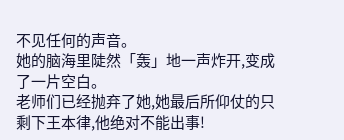不见任何的声音。
她的脑海里陡然「轰」地一声炸开,变成了一片空白。
老师们已经抛弃了她,她最后所仰仗的只剩下王本律,他绝对不能出事!